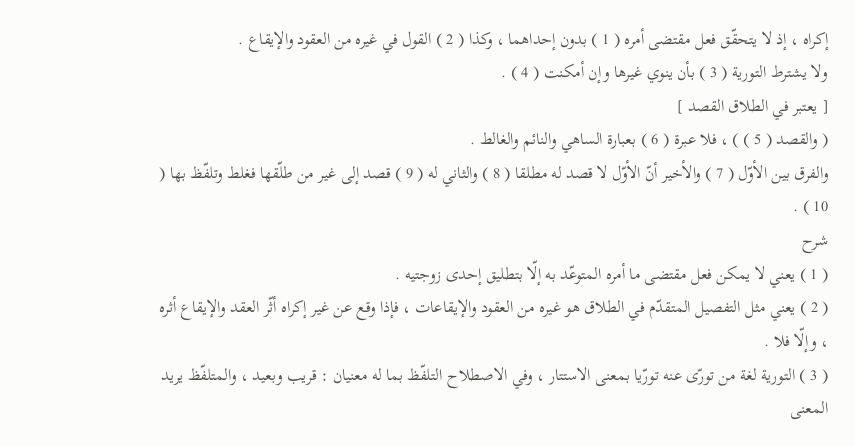إكراه ، إذ لا يتحقّق فعل مقتضى أمره ( 1 ) بدون إحداهما ، وكذا ( 2 ) القول في غيره من العقود والإيقاع .
ولا يشترط التورية ( 3 ) بأن ينوي غيرها وإن أمكنت ( 4 ) .
[ يعتبر في الطلاق القصد ]
( والقصد ( 5 ) ) ، فلا عبرة ( 6 ) بعبارة الساهي والنائم والغالط .
والفرق بين الأوّل ( 7 ) والأخير أنّ الأوّل لا قصد له مطلقا ( 8 ) والثاني له ( 9 ) قصد إلى غير من طلّقها فغلط وتلفّظ بها ( 10 ) .
شرح
( 1 ) يعني لا يمكن فعل مقتضى ما أمره المتوعّد به إلّا بتطليق إحدى زوجتيه .
( 2 ) يعني مثل التفصيل المتقدّم في الطلاق هو غيره من العقود والإيقاعات ، فإذا وقع عن غير إكراه أثّر العقد والإيقاع أثره ، وإلّا فلا .
( 3 ) التورية لغة من تورّى عنه تورّيا بمعنى الاستتار ، وفي الاصطلاح التلفّظ بما له معنيان : قريب وبعيد ، والمتلفّظ يريد المعنى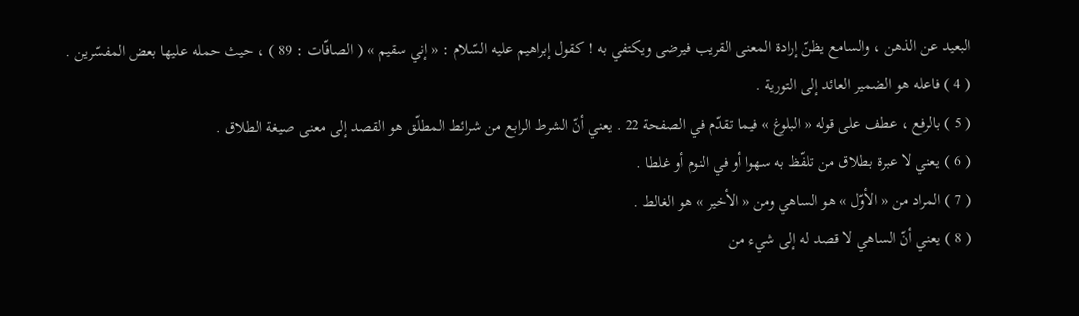البعيد عن الذهن ، والسامع يظنّ إرادة المعنى القريب فيرضى ويكتفي به ! كقول إبراهيم عليه السّلام : « إني سقيم » ( الصافّات : 89 ) ، حيث حمله عليها بعض المفسّرين .
( 4 ) فاعله هو الضمير العائد إلى التورية .
( 5 ) بالرفع ، عطف على قوله « البلوغ » فيما تقدّم في الصفحة 22 . يعني أنّ الشرط الرابع من شرائط المطلّق هو القصد إلى معنى صيغة الطلاق .
( 6 ) يعني لا عبرة بطلاق من تلفّظ به سهوا أو في النوم أو غلطا .
( 7 ) المراد من « الأوّل » هو الساهي ومن « الأخير » هو الغالط .
( 8 ) يعني أنّ الساهي لا قصد له إلى شيء من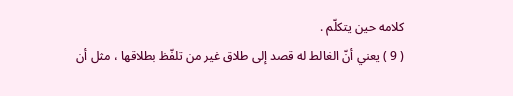كلامه حين يتكلّم .
( 9 ) يعني أنّ الغالط له قصد إلى طلاق غير من تلفّظ بطلاقها ، مثل أن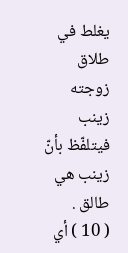يغلط في طلاق زوجته زينب فيتلفّظ بأنّ زينب هي طالق .
( 10 ) أي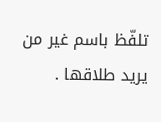تلفّظ باسم غير من يريد طلاقها .